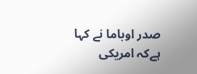صدر اوباما نے کہا ہےکہ امریکی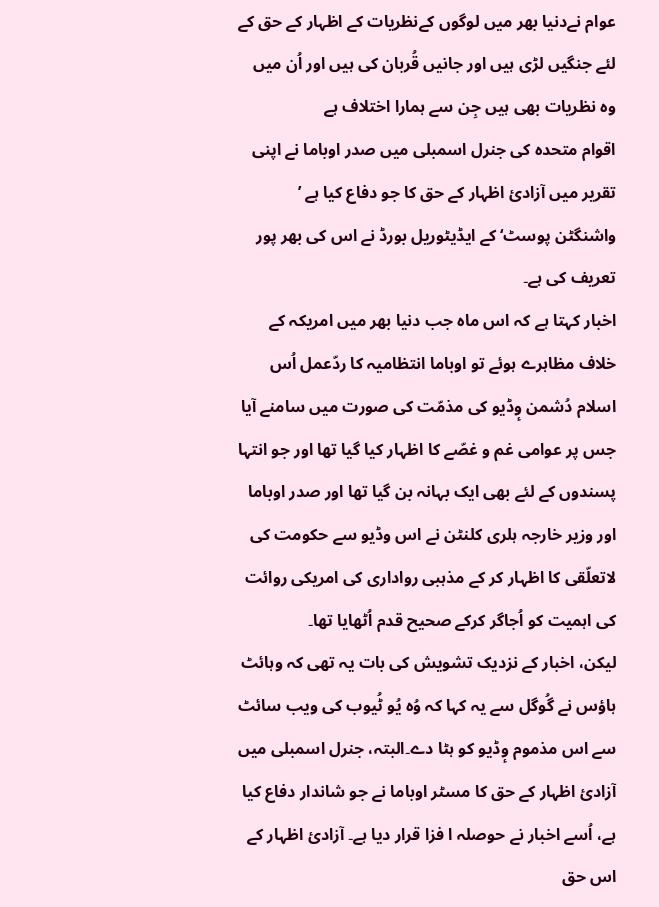عوام نےدنیا بھر میں لوگوں کےنظریات کے اظہار کے حق کے لئے جنگیں لڑی ہیں اور جانیں قُربان کی ہیں اور اُن میں وہ نظریات بھی ہیں جِن سے ہمارا اختلاف ہے
اقوام متحدہ کی جنرل اسمبلی میں صدر اوباما نے اپنی تقریر میں آزادئ اظہار کے حق کا جو دفاع کیا ہے ’ واشنگٹن پوسٹ‘ کے ایڈیٹوریل بورڈ نے اس کی بھر پور تعریف کی ہے۔
اخبار کہتا ہے کہ اس ماہ جب دنیا بھر میں امریکہ کے خلاف مظاہرے ہوئے تو اوباما انتظامیہ کا ردّعمل اُس اسلام دُشمن وٕڈیو کی مذمّت کی صورت میں سامنے آیا جس پر عوامی غم و غصّے کا اظہار کیا گیا تھا اور جو انتہا پسندوں کے لئے بھی ایک بہانہ بن گیا تھا اور صدر اوباما اور وزیر خارجہ ہلری کلنٹن نے اس وڈیو سے حکومت کی لاتعلّقی کا اظہار کر کے مذہبی رواداری کی امریکی روائت کی اہمیت کو اُجاگر کرکے صحیح قدم اُٹھایا تھا۔
لیکن، اخبار کے نزدیک تشویش کی بات یہ تھی کہ وہائٹ ہاؤس نے گُوگل سے یہ کہا کہ وُہ یُو ٹُیوب کی ویب سائٹ سے اس مذموم وٕڈیو کو ہٹا دے۔البتہ، جنرل اسمبلی میں آزادئ اظہار کے حق کا مسٹر اوباما نے جو شاندار دفاع کیا ہے، اُسے اخبار نے حوصلہ ا فزا قرار دیا ہے۔ آزادئ اظہار کے اس حق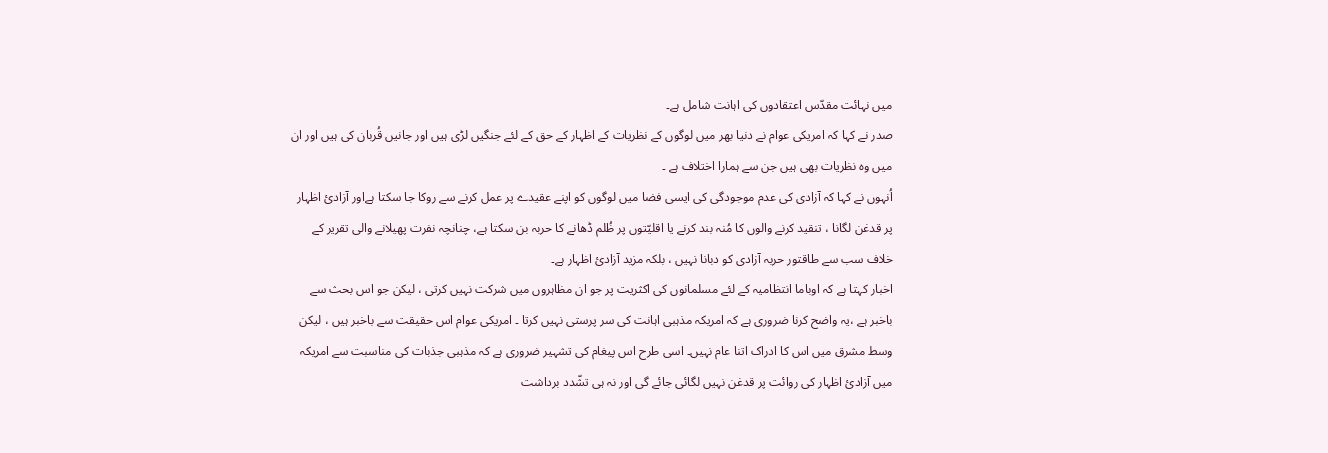میں نہائت مقدّس اعتقادوں کی اہانت شامل ہے۔
صدر نے کہا کہ امریکی عوام نے دنیا بھر میں لوگوں کے نظریات کے اظہار کے حق کے لئے جنگیں لڑی ہیں اور جانیں قُربان کی ہیں اور ان میں وہ نظریات بھی ہیں جن سے ہمارا اختلاف ہے ۔
اُنہوں نے کہا کہ آزادی کی عدم موجودگی کی ایسی فضا میں لوگوں کو اپنے عقیدے پر عمل کرنے سے روکا جا سکتا ہےاور آزادئ اظہار پر قدغن لگانا ، تنقید کرنے والوں کا مُنہ بند کرنے یا اقلیّتوں پر ظُلم ڈھانے کا حربہ بن سکتا ہے، چنانچہ نفرت پھیلانے والی تقریر کے خلاف سب سے طاقتور حربہ آزادی کو دبانا نہیں ، بلکہ مزید آزادئ اظہار ہے۔
اخبار کہتا ہے کہ اوباما انتظامیہ کے لئے مسلمانوں کی اکثریت پر جو ان مظاہروں میں شرکت نہیں کرتی ، لیکن جو اس بحث سے باخبر ہے ،یہ واضح کرنا ضروری ہے کہ امریکہ مذہبی اہانت کی سر پرستی نہیں کرتا ۔ امریکی عوام اس حقیقت سے باخبر ہیں ، لیکن وسط مشرق میں اس کا ادراک اتنا عام نہیں۔ اسی طرح اس پیغام کی تشہیر ضروری ہے کہ مذہبی جذبات کی مناسبت سے امریکہ میں آزادئ اظہار کی روائت پر قدغن نہیں لگائی جائے گی اور نہ ہی تشّدد برداشت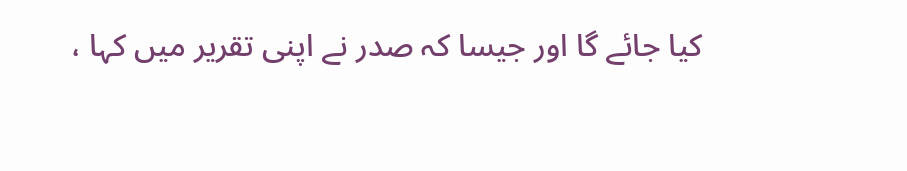کیا جائے گا اور جیسا کہ صدر نے اپنی تقریر میں کہا ،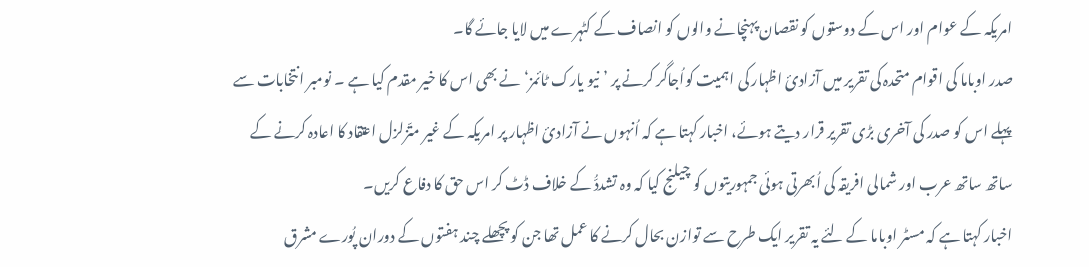امریکہ کے عوام اور اس کے دوستوں کو نقصان پہنچانے والوں کو انصاف کے کٹہرے میں لایا جائے گا۔
صدر اوباما کی اقوام متحدہ کی تقریر میں آزادئ اظہار کی اہمیت کواُجاگر کرنے پر ’نیو یارک ٹائمز‘ نے بھی اس کا خیر مقدم کیا ہے ۔ نومبر انتخابات سے پہلے اس کو صدر کی آخری بڑی تقریر قرار دیتے ہوئے، اخبار کہتا ہے کہ اُنہوں نے آزادئ اظہار پر امریکہ کے غیر متّزلزل اعتقاد کا اعادہ کرنے کے ساتھ ساتھ عرب اور شمالی افریقہ کی اُبھرتی ہوئی جمہوریتوں کو چیلنج کیا کہ وہ تشددُّ کے خلاف ڈٹ کر اس حق کا دفاع کریں۔
اخبار کہتا ہے کہ مسٹر اوباما کے لئے یہ تقریر ایک طرح سے توازن بحال کرنے کا عمل تھا جن کو پچھلے چند ہفتوں کے دوران پُورے مشرق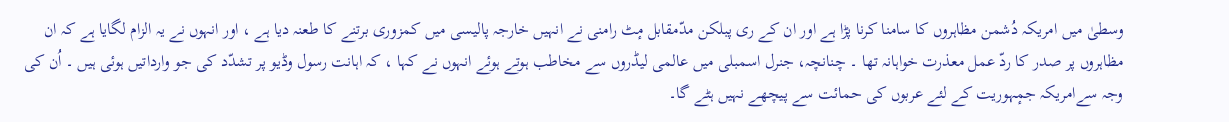وسطیٰ میں امریکہ دُشمن مظاہروں کا سامنا کرنا پڑا ہے اور ان کے ری پبلکن مدّمقابل مٕٹ رامنی نے انہیں خارجہ پالیسی میں کمزوری برتنے کا طعنہ دیا ہے ، اور انہوں نے یہ الزام لگایا ہے کہ ان مظاہروں پر صدر کا ردّ عمل معذرت خواہانہ تھا ۔ چنانچہ، جنرل اسمبلی میں عالمی لیڈروں سے مخاطب ہوتے ہوئے انہوں نے کہا ، کہ اہانت رسول وڈیو پر تشدّد کی جو وارداتیں ہوئی ہیں ۔ اُن کی وجہ سےامریکہ جمٕہوریت کے لئے عربوں کی حمائت سے پیچھے نہیں ہٹے گا۔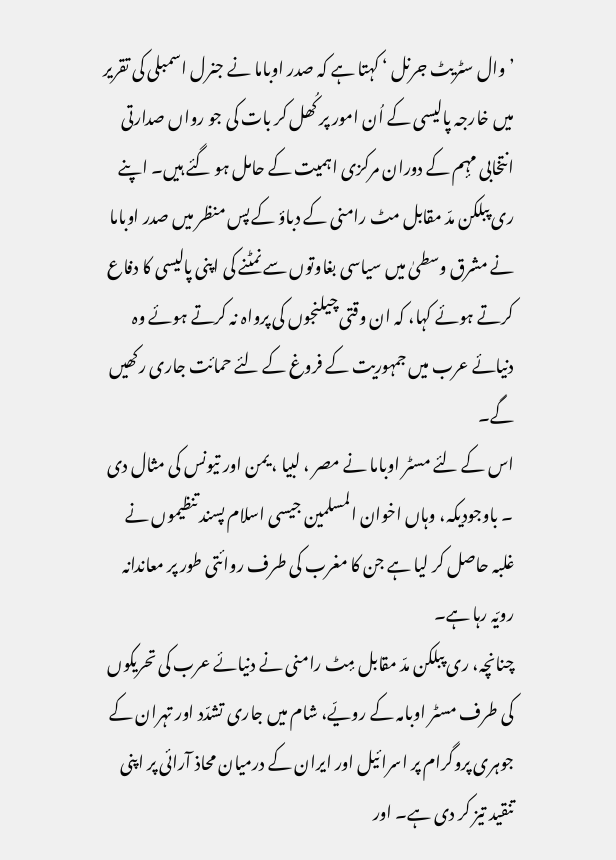’ وال سٹریٹ جرنل ‘ کہتا ہے کہ صدر اوباما نے جنرل اسمبلی کی تقریر میں خارجہ پالیسی کے اُن امور پر کُھل کر بات کی جو رواں صدارتی انتخابی مہٕم کے دوران مرکزی اہمیت کے حامل ہو گئے ہیں۔ اپنے ری پبلکن مدّ مقابل مٹ رامنی کے دباؤ کے پس منظر میں صدر اوباما نے مشرق وسطیٰ میں سیاسی بغاوتوں سے نمٹنے کی اپنی پالیسی کا دفاع کرتے ہوئے کہا، کہ ان وقتی چیلنجوں کی پرواہ نہ کرتے ہوئے وہ دنیائے عرب میں جمہوریت کے فروغ کے لئے حمائت جاری رکھیں گے۔
اس کے لئے مسٹر اوباما نے مصر ، لبیا ، یمن اور تیونس کی مثال دی ۔ باوجودیکہ، وہاں اخوان المسلمین جیسی اسلام پسند تنظیموں نے غلبہ حاصل کر لیا ہے جن کا مغرب کی طرف روائتی طور پر معاندانہ رویّہ رہا ہے۔
چنانچہ، ری پبلکن مدّ مقابل مٕٹ رامنی نے دنیائے عرب کی تحریکوں کی طرف مسٹر اوبامہ کے رویّے، شام میں جاری تشدّد اور تہران کے جوہری پروگرام پر اسرائیل اور ایران کے درمیان محاذ آرائی پر اپنی تنقید تیز کر دی ہے۔ اور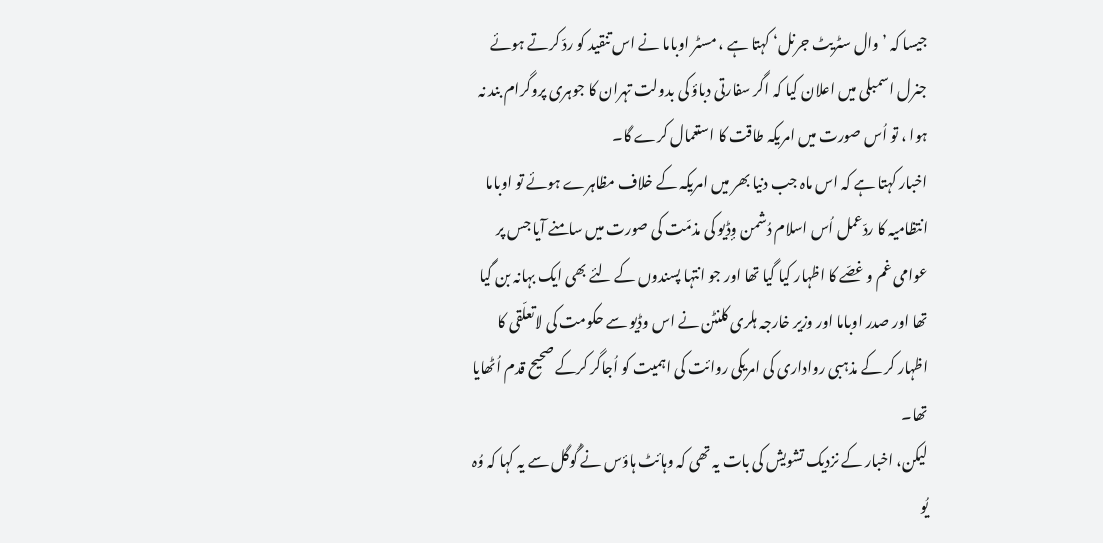جیسا کہ ’وال سٹریٹ جرنل‘ کہتا ہے ، مسٹر اوباما نے اس تنقید کو ردّ کرتے ہوئے جنرل اسمبلی میں اعلان کیا کہ اگر سفارتی دباؤ کی بدولت تہران کا جوہری پروگرام بند نہ ہوا ، تو اُس صورت میں امریکہ طاقت کا استعمال کرے گا۔
اخبار کہتا ہے کہ اس ماہ جب دنیا بھر میں امریکہ کے خلاف مظاہرے ہوئے تو اوباما انتظامیہ کا ردّعمل اُس اسلام دُشمن وٕڈیو کی مذمّت کی صورت میں سامنے آیا جس پر عوامی غم و غصّے کا اظہار کیا گیا تھا اور جو انتہا پسندوں کے لئے بھی ایک بہانہ بن گیا تھا اور صدر اوباما اور وزیر خارجہ ہلری کلنٹن نے اس وڈیو سے حکومت کی لاتعلّقی کا اظہار کر کے مذہبی رواداری کی امریکی روائت کی اہمیت کو اُجاگر کرکے صحیح قدم اُٹھایا تھا۔
لیکن، اخبار کے نزدیک تشویش کی بات یہ تھی کہ وہائٹ ہاؤس نے گُوگل سے یہ کہا کہ وُہ یُو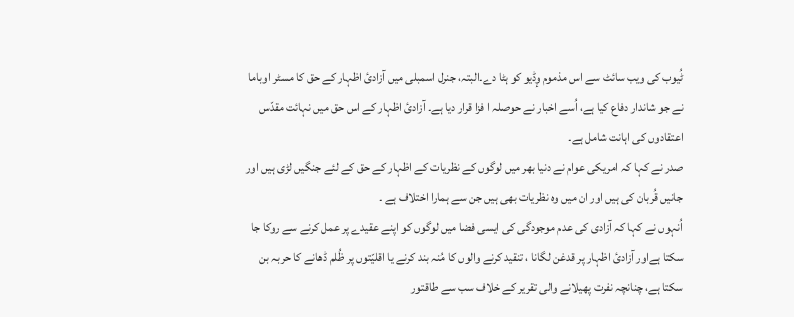ٹُیوب کی ویب سائٹ سے اس مذموم وٕڈیو کو ہٹا دے۔البتہ، جنرل اسمبلی میں آزادئ اظہار کے حق کا مسٹر اوباما نے جو شاندار دفاع کیا ہے، اُسے اخبار نے حوصلہ ا فزا قرار دیا ہے۔ آزادئ اظہار کے اس حق میں نہائت مقدّس اعتقادوں کی اہانت شامل ہے۔
صدر نے کہا کہ امریکی عوام نے دنیا بھر میں لوگوں کے نظریات کے اظہار کے حق کے لئے جنگیں لڑی ہیں اور جانیں قُربان کی ہیں اور ان میں وہ نظریات بھی ہیں جن سے ہمارا اختلاف ہے ۔
اُنہوں نے کہا کہ آزادی کی عدم موجودگی کی ایسی فضا میں لوگوں کو اپنے عقیدے پر عمل کرنے سے روکا جا سکتا ہےاور آزادئ اظہار پر قدغن لگانا ، تنقید کرنے والوں کا مُنہ بند کرنے یا اقلیّتوں پر ظُلم ڈھانے کا حربہ بن سکتا ہے، چنانچہ نفرت پھیلانے والی تقریر کے خلاف سب سے طاقتور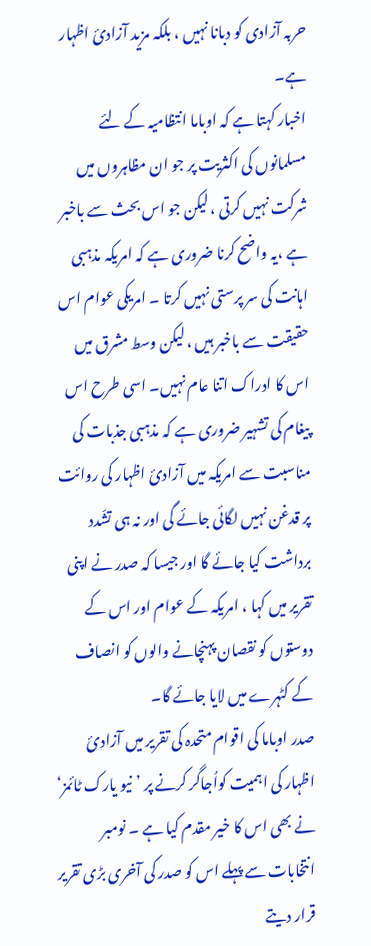حربہ آزادی کو دبانا نہیں ، بلکہ مزید آزادئ اظہار ہے۔
اخبار کہتا ہے کہ اوباما انتظامیہ کے لئے مسلمانوں کی اکثریت پر جو ان مظاہروں میں شرکت نہیں کرتی ، لیکن جو اس بحث سے باخبر ہے ،یہ واضح کرنا ضروری ہے کہ امریکہ مذہبی اہانت کی سر پرستی نہیں کرتا ۔ امریکی عوام اس حقیقت سے باخبر ہیں ، لیکن وسط مشرق میں اس کا ادراک اتنا عام نہیں۔ اسی طرح اس پیغام کی تشہیر ضروری ہے کہ مذہبی جذبات کی مناسبت سے امریکہ میں آزادئ اظہار کی روائت پر قدغن نہیں لگائی جائے گی اور نہ ہی تشّدد برداشت کیا جائے گا اور جیسا کہ صدر نے اپنی تقریر میں کہا ، امریکہ کے عوام اور اس کے دوستوں کو نقصان پہنچانے والوں کو انصاف کے کٹہرے میں لایا جائے گا۔
صدر اوباما کی اقوام متحدہ کی تقریر میں آزادئ اظہار کی اہمیت کواُجاگر کرنے پر ’نیو یارک ٹائمز‘ نے بھی اس کا خیر مقدم کیا ہے ۔ نومبر انتخابات سے پہلے اس کو صدر کی آخری بڑی تقریر قرار دیتے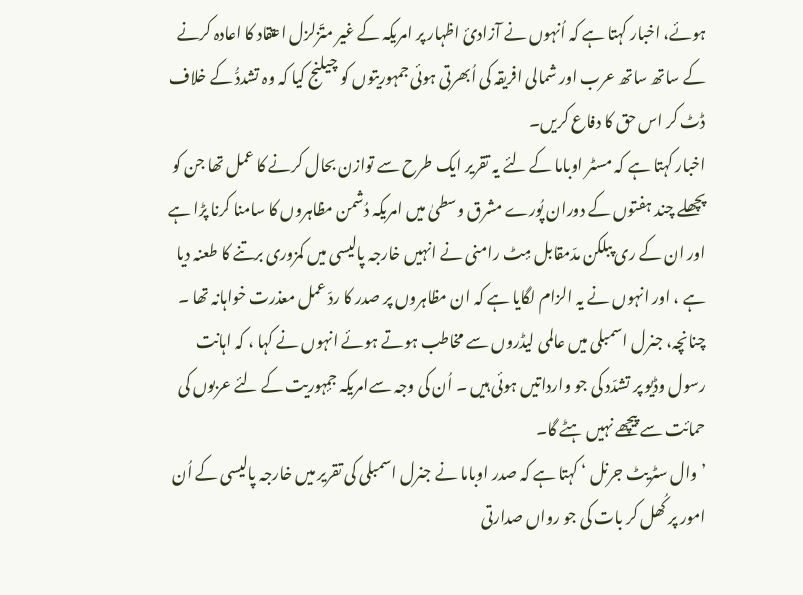ہوئے، اخبار کہتا ہے کہ اُنہوں نے آزادئ اظہار پر امریکہ کے غیر متّزلزل اعتقاد کا اعادہ کرنے کے ساتھ ساتھ عرب اور شمالی افریقہ کی اُبھرتی ہوئی جمہوریتوں کو چیلنج کیا کہ وہ تشددُّ کے خلاف ڈٹ کر اس حق کا دفاع کریں۔
اخبار کہتا ہے کہ مسٹر اوباما کے لئے یہ تقریر ایک طرح سے توازن بحال کرنے کا عمل تھا جن کو پچھلے چند ہفتوں کے دوران پُورے مشرق وسطیٰ میں امریکہ دُشمن مظاہروں کا سامنا کرنا پڑا ہے اور ان کے ری پبلکن مدّمقابل مٕٹ رامنی نے انہیں خارجہ پالیسی میں کمزوری برتنے کا طعنہ دیا ہے ، اور انہوں نے یہ الزام لگایا ہے کہ ان مظاہروں پر صدر کا ردّ عمل معذرت خواہانہ تھا ۔ چنانچہ، جنرل اسمبلی میں عالمی لیڈروں سے مخاطب ہوتے ہوئے انہوں نے کہا ، کہ اہانت رسول وڈیو پر تشدّد کی جو وارداتیں ہوئی ہیں ۔ اُن کی وجہ سےامریکہ جمٕہوریت کے لئے عربوں کی حمائت سے پیچھے نہیں ہٹے گا۔
’ وال سٹریٹ جرنل ‘ کہتا ہے کہ صدر اوباما نے جنرل اسمبلی کی تقریر میں خارجہ پالیسی کے اُن امور پر کُھل کر بات کی جو رواں صدارتی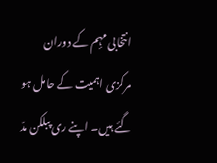انتخابی مہٕم کے دوران مرکزی اہمیت کے حامل ہو گئے ہیں۔ اپنے ری پبلکن مدّ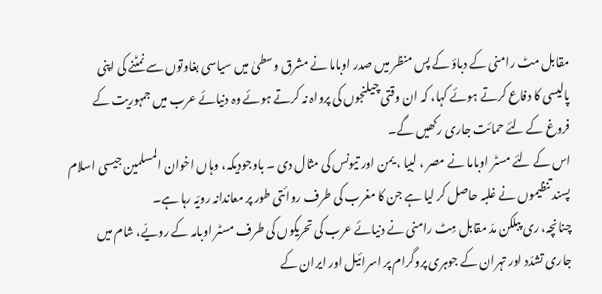مقابل مٹ رامنی کے دباؤ کے پس منظر میں صدر اوباما نے مشرق وسطیٰ میں سیاسی بغاوتوں سے نمٹنے کی اپنی پالیسی کا دفاع کرتے ہوئے کہا، کہ ان وقتی چیلنجوں کی پرواہ نہ کرتے ہوئے وہ دنیائے عرب میں جمہوریت کے فروغ کے لئے حمائت جاری رکھیں گے۔
اس کے لئے مسٹر اوباما نے مصر ، لبیا ، یمن اور تیونس کی مثال دی ۔ باوجودیکہ، وہاں اخوان المسلمین جیسی اسلام پسند تنظیموں نے غلبہ حاصل کر لیا ہے جن کا مغرب کی طرف روائتی طور پر معاندانہ رویّہ رہا ہے۔
چنانچہ، ری پبلکن مدّ مقابل مٕٹ رامنی نے دنیائے عرب کی تحریکوں کی طرف مسٹر اوبامہ کے رویّے، شام میں جاری تشدّد اور تہران کے جوہری پروگرام پر اسرائیل اور ایران کے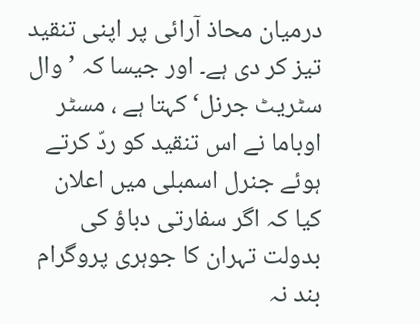درمیان محاذ آرائی پر اپنی تنقید تیز کر دی ہے۔ اور جیسا کہ ’وال سٹریٹ جرنل‘ کہتا ہے ، مسٹر اوباما نے اس تنقید کو ردّ کرتے ہوئے جنرل اسمبلی میں اعلان کیا کہ اگر سفارتی دباؤ کی بدولت تہران کا جوہری پروگرام بند نہ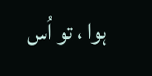ہوا ، تو اُس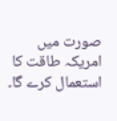صورت میں امریکہ طاقت کا استعمال کرے گا۔